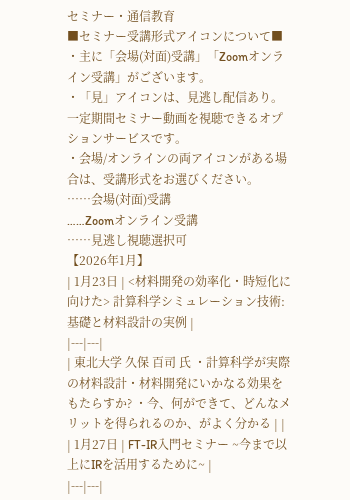セミナー・通信教育
■セミナー受講形式アイコンについて■
・主に「会場(対面)受講」「Zoomオンライン受講」がございます。
・「見」アイコンは、見逃し配信あり。一定期間セミナー動画を視聴できるオプションサービスです。
・会場/オンラインの両アイコンがある場合は、受講形式をお選びください。
……会場(対面)受講
……Zoomオンライン受講
……見逃し視聴選択可
【2026年1月】
| 1月23日 | <材料開発の効率化・時短化に向けた> 計算科学シミュレーション技術:基礎と材料設計の実例 |
|---|---|
| 東北大学 久保 百司 氏 ・計算科学が実際の材料設計・材料開発にいかなる効果をもたらすか? ・今、何ができて、どんなメリットを得られるのか、がよく分かる | |
| 1月27日 | FT-IR入門セミナー ~今まで以上にIRを活用するために~ |
|---|---|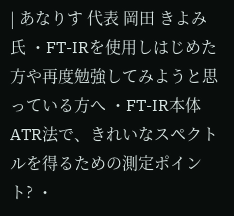| あなりす 代表 岡田 きよみ 氏 ・FT-IRを使用しはじめた方や再度勉強してみようと思っている方へ ・FT-IR本体ATR法で、きれいなスペクトルを得るための測定ポイント? ・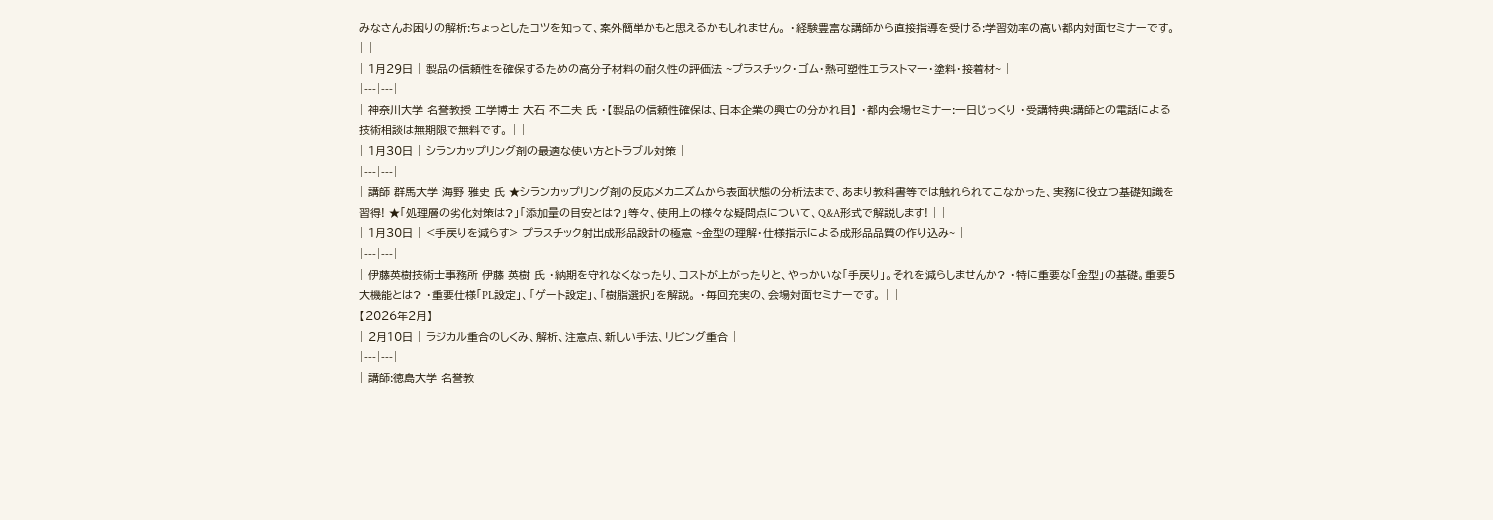みなさんお困りの解析:ちょっとしたコツを知って、案外簡単かもと思えるかもしれません。 ・経験豊富な講師から直接指導を受ける:学習効率の高い都内対面セミナーです。 | |
| 1月29日 | 製品の信頼性を確保するための高分子材料の耐久性の評価法 ~プラスチック・ゴム・熱可塑性エラストマー・塗料・接着材~ |
|---|---|
| 神奈川大学 名誉教授 工学博士 大石 不二夫 氏 ・【製品の信頼性確保は、日本企業の興亡の分かれ目】 ・都内会場セミナー:一日じっくり ・受講特典:講師との電話による技術相談は無期限で無料です。 | |
| 1月30日 | シランカップリング剤の最適な使い方とトラブル対策 |
|---|---|
| 講師 群馬大学 海野 雅史 氏 ★シランカップリング剤の反応メカニズムから表面状態の分析法まで、あまり教科書等では触れられてこなかった、実務に役立つ基礎知識を習得! ★「処理層の劣化対策は?」「添加量の目安とは?」等々、使用上の様々な疑問点について、Q&A形式で解説します! | |
| 1月30日 | <手戻りを減らす> プラスチック射出成形品設計の極意 ~金型の理解・仕様指示による成形品品質の作り込み~ |
|---|---|
| 伊藤英樹技術士事務所 伊藤 英樹 氏 ・納期を守れなくなったり、コストが上がったりと、やっかいな「手戻り」。それを減らしませんか? ・特に重要な「金型」の基礎。重要5大機能とは? ・重要仕様「PL設定」、「ゲート設定」、「樹脂選択」を解説。 ・毎回充実の、会場対面セミナーです。 | |
【2026年2月】
| 2月10日 | ラジカル重合のしくみ、解析、注意点、新しい手法、リビング重合 |
|---|---|
| 講師:徳島大学 名誉教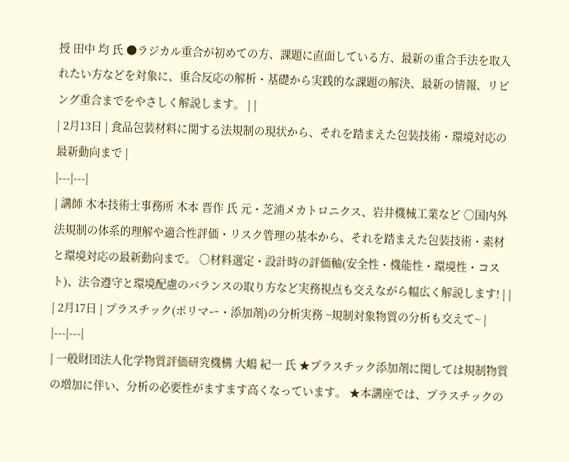授 田中 均 氏 ●ラジカル重合が初めての方、課題に直面している方、最新の重合手法を取入れたい方などを対象に、重合反応の解析・基礎から実践的な課題の解決、最新の情報、リビング重合までをやさしく解説します。 | |
| 2月13日 | 食品包装材料に関する法規制の現状から、それを踏まえた包装技術・環境対応の最新動向まで |
|---|---|
| 講師 木本技術士事務所 木本 晋作 氏 元・芝浦メカトロニクス、岩井機械工業など ○国内外法規制の体系的理解や適合性評価・リスク管理の基本から、それを踏まえた包装技術・素材と環境対応の最新動向まで。 ○材料選定・設計時の評価軸(安全性・機能性・環境性・コスト)、法令遵守と環境配慮のバランスの取り方など実務視点も交えながら幅広く解説します! | |
| 2月17日 | プラスチック(ポリマー・添加剤)の分析実務 ~規制対象物質の分析も交えて~ |
|---|---|
| 一般財団法人化学物質評価研究機構 大嶋 紀一 氏 ★プラスチック添加剤に関しては規制物質の増加に伴い、分析の必要性がますます高くなっています。 ★本講座では、プラスチックの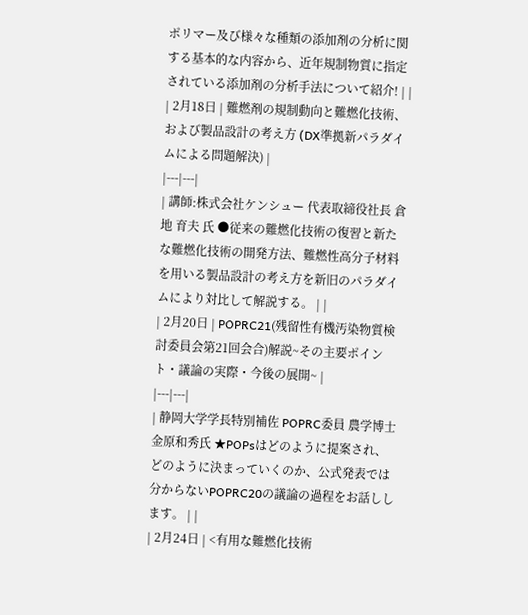ポリマー及び様々な種類の添加剤の分析に関する基本的な内容から、近年規制物質に指定されている添加剤の分析手法について紹介! | |
| 2月18日 | 難燃剤の規制動向と難燃化技術、および製品設計の考え方 (DX準拠新パラダイムによる問題解決) |
|---|---|
| 講師:株式会社ケンシュー 代表取締役社長 倉地 育夫 氏 ●従来の難燃化技術の復習と新たな難燃化技術の開発方法、難燃性高分子材料を用いる製品設計の考え方を新旧のパラダイムにより対比して解説する。 | |
| 2月20日 | POPRC21(残留性有機汚染物質検討委員会第21回会合)解説~その主要ポイント・議論の実際・今後の展開~ |
|---|---|
| 静岡大学学長特別補佐 POPRC委員 農学博士 金原和秀氏 ★POPsはどのように提案され、どのように決まっていくのか、公式発表では分からないPOPRC20の議論の過程をお話しします。 | |
| 2月24日 | <有用な難燃化技術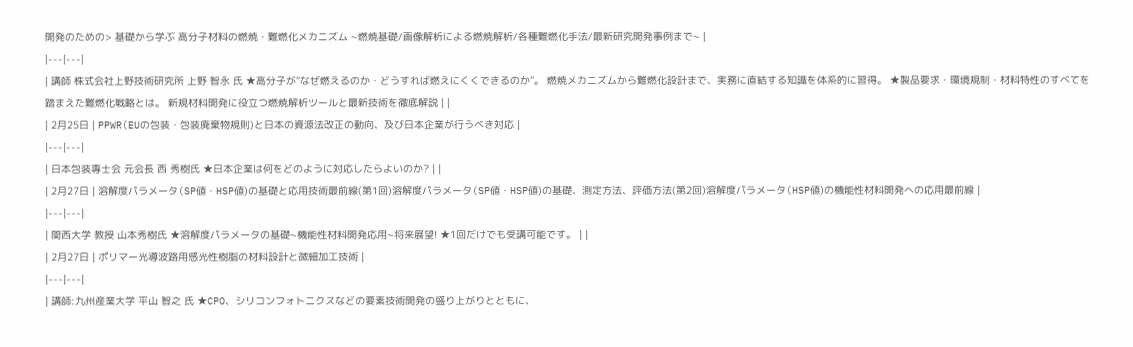開発のための> 基礎から学ぶ 高分子材料の燃焼・難燃化メカニズム ~燃焼基礎/画像解析による燃焼解析/各種難燃化手法/最新研究開発事例まで~ |
|---|---|
| 講師 株式会社上野技術研究所 上野 智永 氏 ★高分子が“なぜ燃えるのか・どうすれば燃えにくくできるのか”。 燃焼メカニズムから難燃化設計まで、実務に直結する知識を体系的に習得。 ★製品要求・環境規制・材料特性のすべてを踏まえた難燃化戦略とは。 新規材料開発に役立つ燃焼解析ツールと最新技術を徹底解説 | |
| 2月25日 | PPWR(EUの包装・包装廃棄物規則)と日本の資源法改正の動向、及び日本企業が行うべき対応 |
|---|---|
| 日本包装專士会 元会長 西 秀樹氏 ★日本企業は何をどのように対応したらよいのか? | |
| 2月27日 | 溶解度パラメータ(SP値・HSP値)の基礎と応用技術最前線(第1回)溶解度パラメータ(SP値・HSP値)の基礎、測定方法、評価方法(第2回)溶解度パラメータ(HSP値)の機能性材料開発への応用最前線 |
|---|---|
| 関西大学 教授 山本秀樹氏 ★溶解度パラメータの基礎~機能性材料開発応用~将来展望! ★1回だけでも受講可能です。 | |
| 2月27日 | ポリマー光導波路用感光性樹脂の材料設計と微細加工技術 |
|---|---|
| 講師:九州産業大学 平山 智之 氏 ★CPO、シリコンフォトニクスなどの要素技術開発の盛り上がりとともに、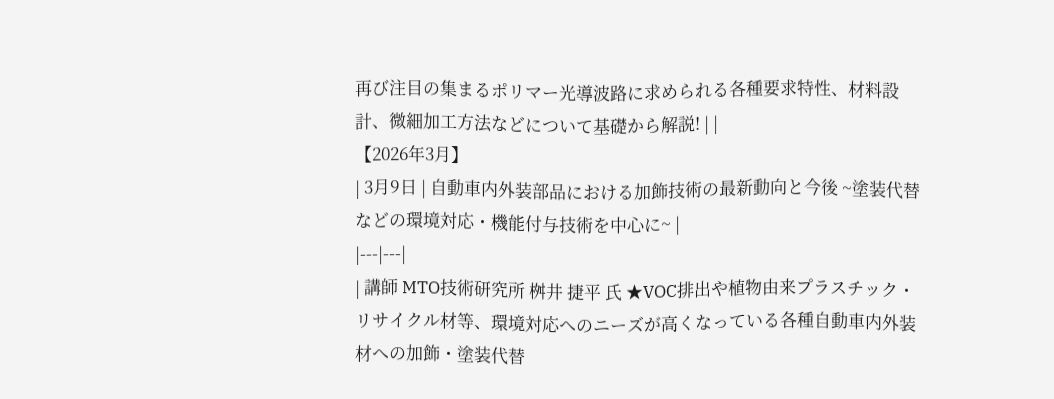再び注目の集まるポリマー光導波路に求められる各種要求特性、材料設計、微細加工方法などについて基礎から解説! | |
【2026年3月】
| 3月9日 | 自動車内外装部品における加飾技術の最新動向と今後 ~塗装代替などの環境対応・機能付与技術を中心に~ |
|---|---|
| 講師 MTO技術研究所 桝井 捷平 氏 ★VOC排出や植物由来プラスチック・リサイクル材等、環境対応へのニーズが高くなっている各種自動車内外装材への加飾・塗装代替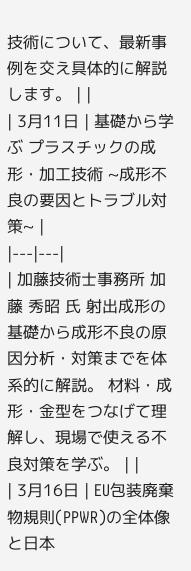技術について、最新事例を交え具体的に解説します。 | |
| 3月11日 | 基礎から学ぶ プラスチックの成形・加工技術 ~成形不良の要因とトラブル対策~ |
|---|---|
| 加藤技術士事務所 加藤 秀昭 氏 射出成形の基礎から成形不良の原因分析・対策までを体系的に解説。 材料・成形・金型をつなげて理解し、現場で使える不良対策を学ぶ。 | |
| 3月16日 | EU包装廃棄物規則(PPWR)の全体像と日本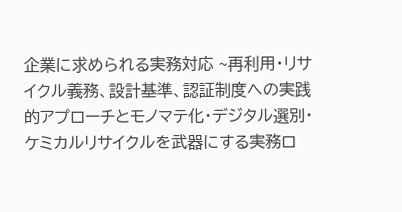企業に求められる実務対応 ~再利用・リサイクル義務、設計基準、認証制度への実践的アプローチとモノマテ化・デジタル選別・ケミカルリサイクルを武器にする実務ロ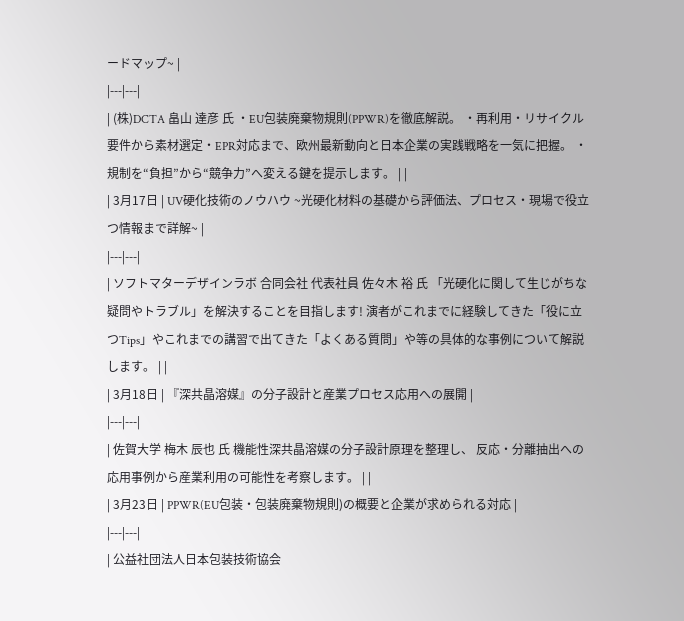ードマップ~ |
|---|---|
| (株)DCTA 畠山 達彦 氏 ・EU包装廃棄物規則(PPWR)を徹底解説。 ・再利用・リサイクル要件から素材選定・EPR対応まで、欧州最新動向と日本企業の実践戦略を一気に把握。 ・規制を“負担”から“競争力”へ変える鍵を提示します。 | |
| 3月17日 | UV硬化技術のノウハウ ~光硬化材料の基礎から評価法、プロセス・現場で役立つ情報まで詳解~ |
|---|---|
| ソフトマターデザインラボ 合同会社 代表社員 佐々木 裕 氏 「光硬化に関して生じがちな疑問やトラブル」を解決することを目指します! 演者がこれまでに経験してきた「役に立つTips」やこれまでの講習で出てきた「よくある質問」や等の具体的な事例について解説します。 | |
| 3月18日 | 『深共晶溶媒』の分子設計と産業プロセス応用への展開 |
|---|---|
| 佐賀大学 梅木 辰也 氏 機能性深共晶溶媒の分子設計原理を整理し、 反応・分離抽出への応用事例から産業利用の可能性を考察します。 | |
| 3月23日 | PPWR(EU包装・包装廃棄物規則)の概要と企業が求められる対応 |
|---|---|
| 公益社団法人日本包装技術協会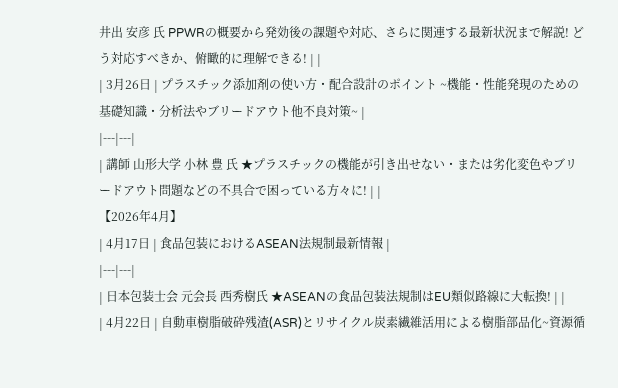井出 安彦 氏 PPWRの概要から発効後の課題や対応、さらに関連する最新状況まで解説! どう対応すべきか、俯瞰的に理解できる! | |
| 3月26日 | プラスチック添加剤の使い方・配合設計のポイント ~機能・性能発現のための基礎知識・分析法やブリードアウト他不良対策~ |
|---|---|
| 講師 山形大学 小林 豊 氏 ★プラスチックの機能が引き出せない・または劣化変色やブリードアウト問題などの不具合で困っている方々に! | |
【2026年4月】
| 4月17日 | 食品包装におけるASEAN法規制最新情報 |
|---|---|
| 日本包装士会 元会長 西秀樹氏 ★ASEANの食品包装法規制はEU類似路線に大転換! | |
| 4月22日 | 自動車樹脂破砕残渣(ASR)とリサイクル炭素繊維活用による樹脂部品化~資源循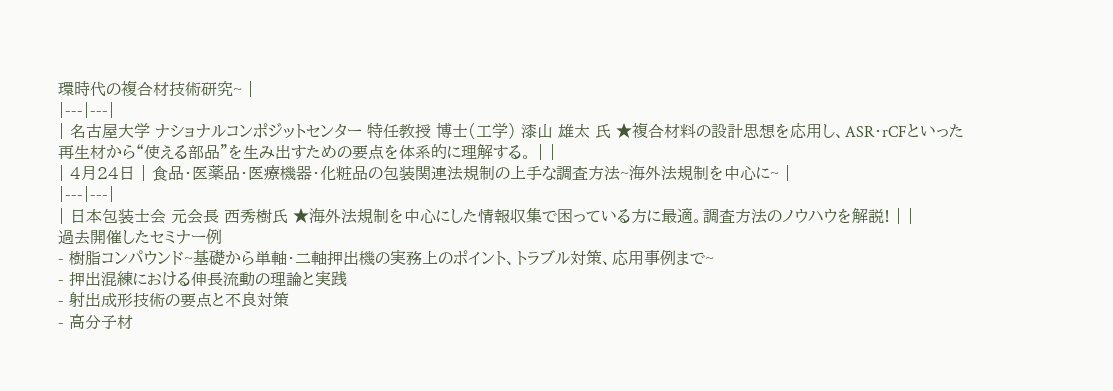環時代の複合材技術研究~ |
|---|---|
| 名古屋大学 ナショナルコンポジットセンター 特任教授 博士(工学) 漆山 雄太 氏 ★複合材料の設計思想を応用し、ASR・rCFといった再生材から“使える部品”を生み出すための要点を体系的に理解する。 | |
| 4月24日 | 食品・医薬品・医療機器・化粧品の包装関連法規制の上手な調査方法~海外法規制を中心に~ |
|---|---|
| 日本包装士会 元会長 西秀樹氏 ★海外法規制を中心にした情報収集で困っている方に最適。調査方法のノウハウを解説! | |
過去開催したセミナー例
- 樹脂コンパウンド~基礎から単軸・二軸押出機の実務上のポイント、トラブル対策、応用事例まで~
- 押出混練における伸長流動の理論と実践
- 射出成形技術の要点と不良対策
- 高分子材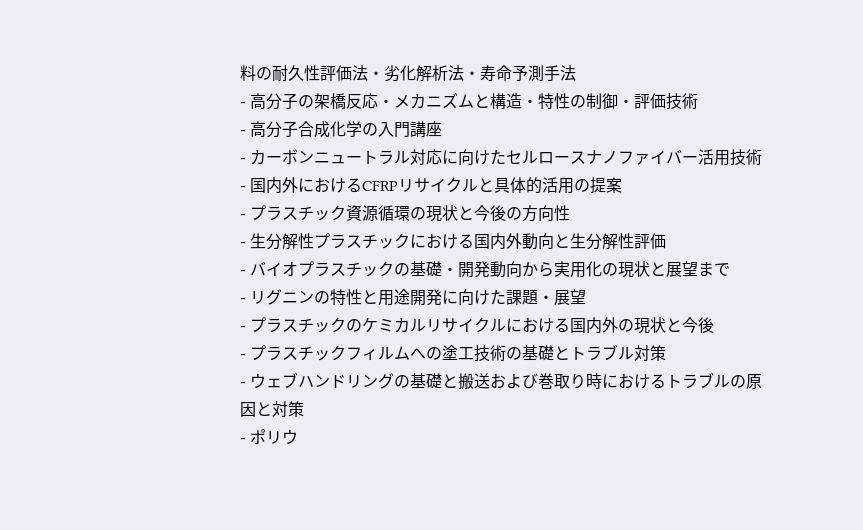料の耐久性評価法・劣化解析法・寿命予測手法
- 高分子の架橋反応・メカニズムと構造・特性の制御・評価技術
- 高分子合成化学の入門講座
- カーボンニュートラル対応に向けたセルロースナノファイバー活用技術
- 国内外におけるCFRPリサイクルと具体的活用の提案
- プラスチック資源循環の現状と今後の方向性
- 生分解性プラスチックにおける国内外動向と生分解性評価
- バイオプラスチックの基礎・開発動向から実用化の現状と展望まで
- リグニンの特性と用途開発に向けた課題・展望
- プラスチックのケミカルリサイクルにおける国内外の現状と今後
- プラスチックフィルムへの塗工技術の基礎とトラブル対策
- ウェブハンドリングの基礎と搬送および巻取り時におけるトラブルの原因と対策
- ポリウ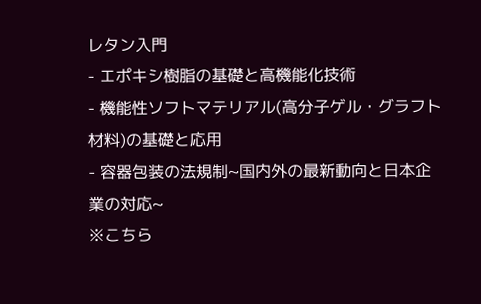レタン入門
- エポキシ樹脂の基礎と高機能化技術
- 機能性ソフトマテリアル(高分子ゲル・グラフト材料)の基礎と応用
- 容器包装の法規制~国内外の最新動向と日本企業の対応~
※こちら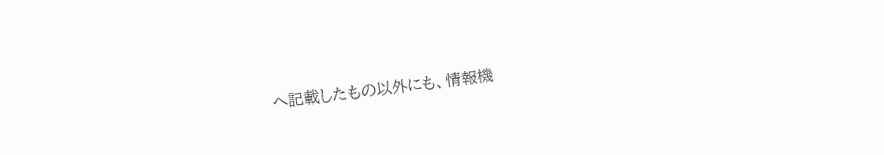へ記載したもの以外にも、情報機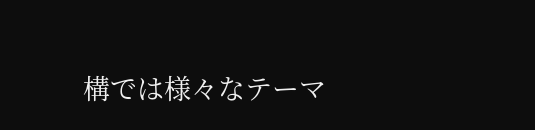構では様々なテーマ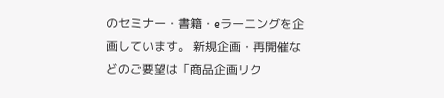のセミナー・書籍・eラーニングを企画しています。 新規企画・再開催などのご要望は「商品企画リク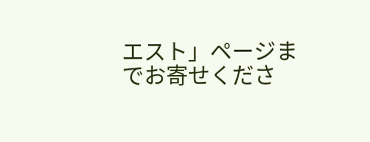エスト」ページまでお寄せくださ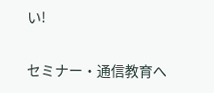い!

セミナー・通信教育へ